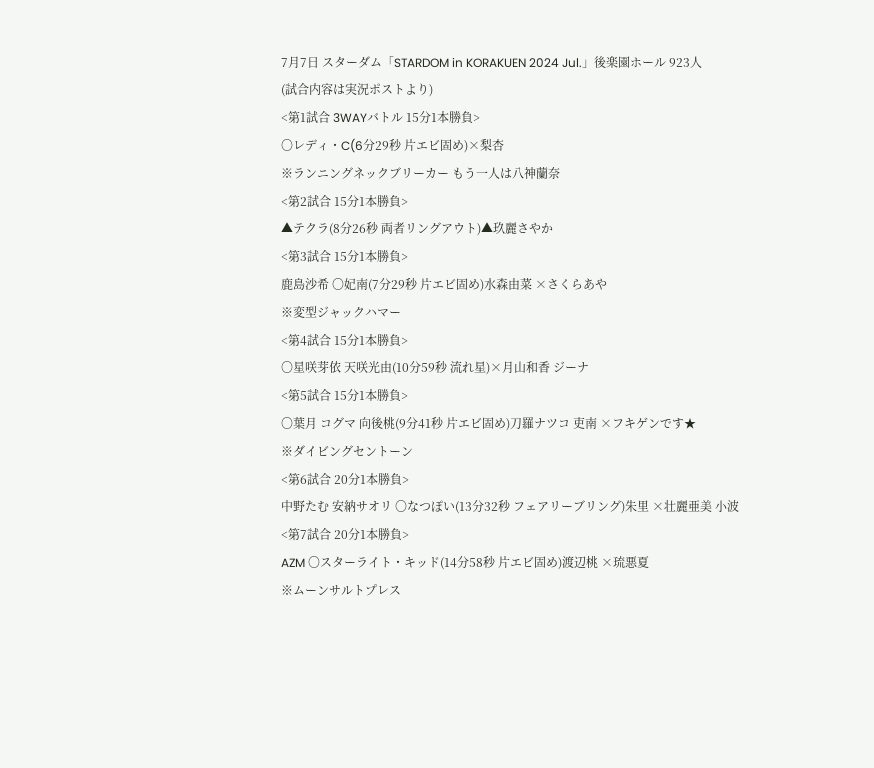7月7日 スターダム「STARDOM in KORAKUEN 2024 Jul.」後楽園ホール 923人
(試合内容は実況ポストより)
<第1試合 3WAYバトル 15分1本勝負>
〇レディ・C(6分29秒 片エビ固め)×梨杏
※ランニングネックブリーカー もう一人は八神蘭奈
<第2試合 15分1本勝負>
▲テクラ(8分26秒 両者リングアウト)▲玖麗さやか
<第3試合 15分1本勝負>
鹿島沙希 〇妃南(7分29秒 片エビ固め)水森由菜 ×さくらあや
※変型ジャックハマー
<第4試合 15分1本勝負>
〇星咲芽依 天咲光由(10分59秒 流れ星)×月山和香 ジーナ
<第5試合 15分1本勝負>
〇葉月 コグマ 向後桃(9分41秒 片エビ固め)刀羅ナツコ 吏南 ×フキゲンです★
※ダイビングセントーン
<第6試合 20分1本勝負>
中野たむ 安納サオリ 〇なつぽい(13分32秒 フェアリーブリング)朱里 ×壮麗亜美 小波
<第7試合 20分1本勝負>
AZM 〇スターライト・キッド(14分58秒 片エビ固め)渡辺桃 ×琉悪夏
※ムーンサルトプレス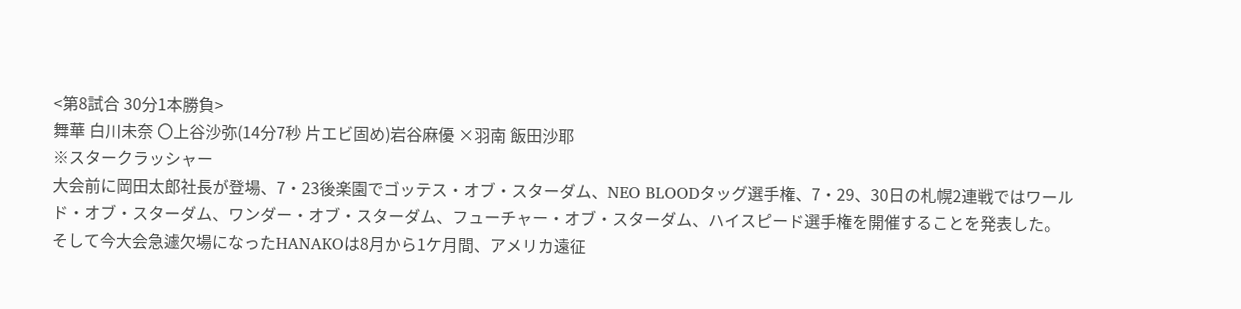<第8試合 30分1本勝負>
舞華 白川未奈 〇上谷沙弥(14分7秒 片エビ固め)岩谷麻優 ×羽南 飯田沙耶
※スタークラッシャー
大会前に岡田太郎社長が登場、7・23後楽園でゴッテス・オブ・スターダム、NEO BLOODタッグ選手権、7・29、30日の札幌2連戦ではワールド・オブ・スターダム、ワンダー・オブ・スターダム、フューチャー・オブ・スターダム、ハイスピード選手権を開催することを発表した。
そして今大会急遽欠場になったHANAKOは8月から1ケ月間、アメリカ遠征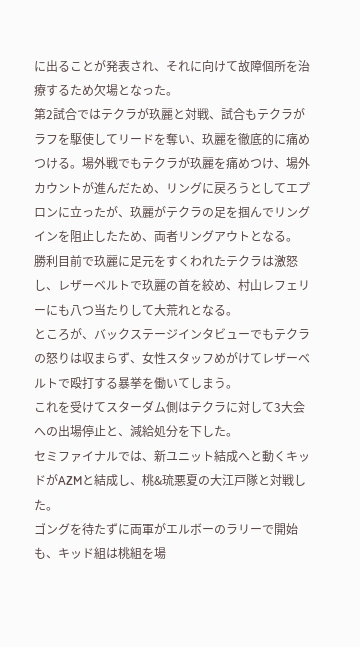に出ることが発表され、それに向けて故障個所を治療するため欠場となった。
第2試合ではテクラが玖麗と対戦、試合もテクラがラフを駆使してリードを奪い、玖麗を徹底的に痛めつける。場外戦でもテクラが玖麗を痛めつけ、場外カウントが進んだため、リングに戻ろうとしてエプロンに立ったが、玖麗がテクラの足を掴んでリングインを阻止したため、両者リングアウトとなる。
勝利目前で玖麗に足元をすくわれたテクラは激怒し、レザーベルトで玖麗の首を絞め、村山レフェリーにも八つ当たりして大荒れとなる。
ところが、バックステージインタビューでもテクラの怒りは収まらず、女性スタッフめがけてレザーベルトで殴打する暴挙を働いてしまう。
これを受けてスターダム側はテクラに対して3大会への出場停止と、減給処分を下した。
セミファイナルでは、新ユニット結成へと動くキッドがAZMと結成し、桃&琉悪夏の大江戸隊と対戦した。
ゴングを待たずに両軍がエルボーのラリーで開始も、キッド組は桃組を場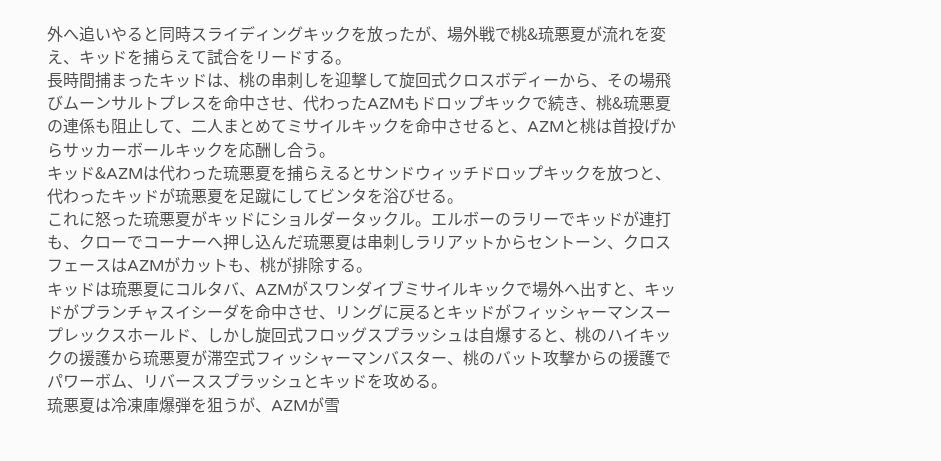外へ追いやると同時スライディングキックを放ったが、場外戦で桃&琉悪夏が流れを変え、キッドを捕らえて試合をリードする。
長時間捕まったキッドは、桃の串刺しを迎撃して旋回式クロスボディーから、その場飛びムーンサルトプレスを命中させ、代わったAZMもドロップキックで続き、桃&琉悪夏の連係も阻止して、二人まとめてミサイルキックを命中させると、AZMと桃は首投げからサッカーボールキックを応酬し合う。
キッド&AZMは代わった琉悪夏を捕らえるとサンドウィッチドロップキックを放つと、代わったキッドが琉悪夏を足蹴にしてビンタを浴びせる。
これに怒った琉悪夏がキッドにショルダータックル。エルボーのラリーでキッドが連打も、クローでコーナーへ押し込んだ琉悪夏は串刺しラリアットからセントーン、クロスフェースはAZMがカットも、桃が排除する。
キッドは琉悪夏にコルタバ、AZMがスワンダイブミサイルキックで場外へ出すと、キッドがプランチャスイシーダを命中させ、リングに戻るとキッドがフィッシャーマンスープレックスホールド、しかし旋回式フロッグスプラッシュは自爆すると、桃のハイキックの援護から琉悪夏が滞空式フィッシャーマンバスター、桃のバット攻撃からの援護でパワーボム、リバーススプラッシュとキッドを攻める。
琉悪夏は冷凍庫爆弾を狙うが、AZMが雪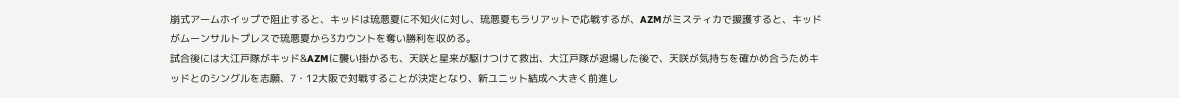崩式アームホイップで阻止すると、キッドは琉悪夏に不知火に対し、琉悪夏もラリアットで応戦するが、AZMがミスティカで援護すると、キッドがムーンサルトプレスで琉悪夏から3カウントを奪い勝利を収める。
試合後には大江戸隊がキッド&AZMに襲い掛かるも、天咲と星来が駆けつけて救出、大江戸隊が退場した後で、天咲が気持ちを確かめ合うためキッドとのシングルを志願、7・12大阪で対戦することが決定となり、新ユニット結成へ大きく前進し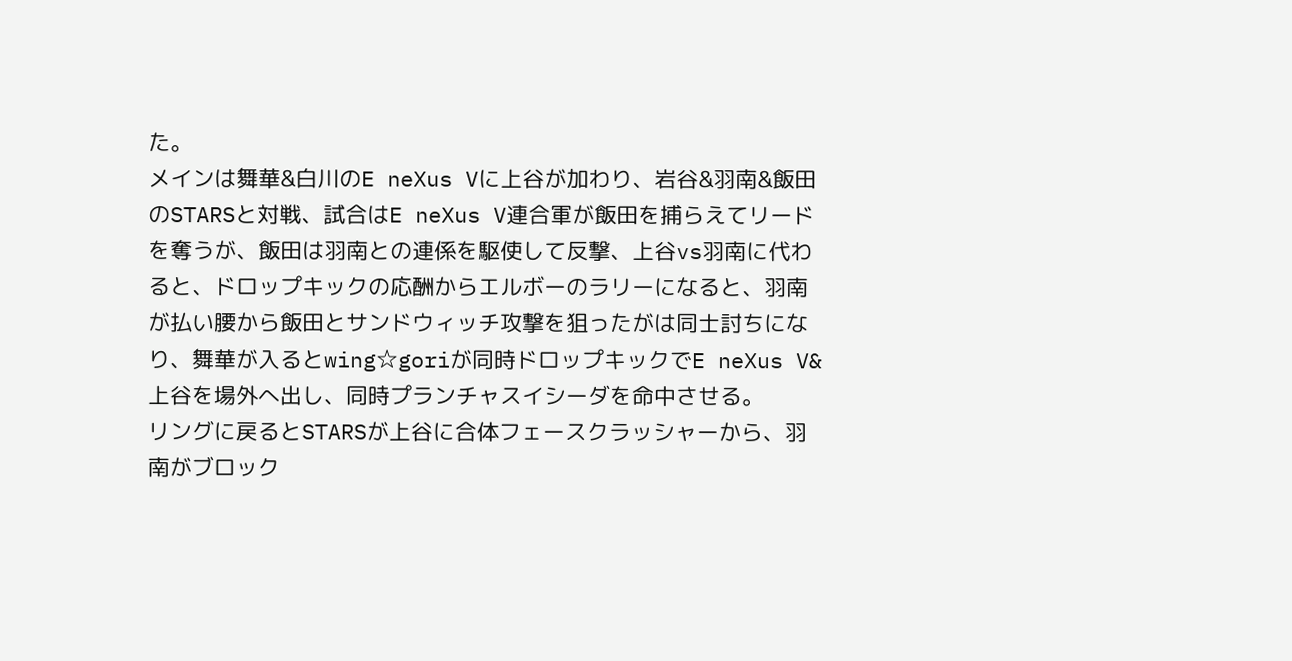た。
メインは舞華&白川のE neXus Vに上谷が加わり、岩谷&羽南&飯田のSTARSと対戦、試合はE neXus V連合軍が飯田を捕らえてリードを奪うが、飯田は羽南との連係を駆使して反撃、上谷vs羽南に代わると、ドロップキックの応酬からエルボーのラリーになると、羽南が払い腰から飯田とサンドウィッチ攻撃を狙ったがは同士討ちになり、舞華が入るとwing☆goriが同時ドロップキックでE neXus V&上谷を場外へ出し、同時プランチャスイシーダを命中させる。
リングに戻るとSTARSが上谷に合体フェースクラッシャーから、羽南がブロック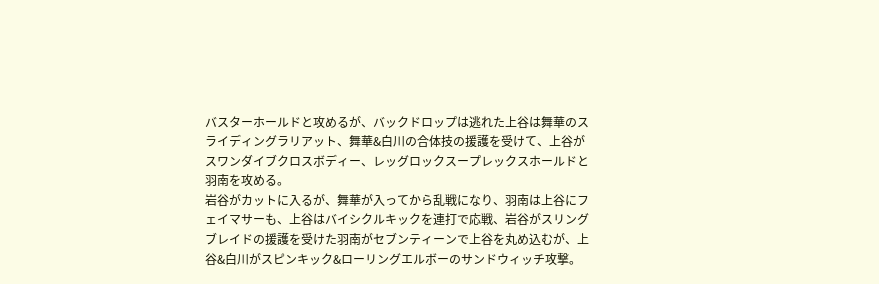バスターホールドと攻めるが、バックドロップは逃れた上谷は舞華のスライディングラリアット、舞華&白川の合体技の援護を受けて、上谷がスワンダイブクロスボディー、レッグロックスープレックスホールドと羽南を攻める。
岩谷がカットに入るが、舞華が入ってから乱戦になり、羽南は上谷にフェイマサーも、上谷はバイシクルキックを連打で応戦、岩谷がスリングブレイドの援護を受けた羽南がセブンティーンで上谷を丸め込むが、上谷&白川がスピンキック&ローリングエルボーのサンドウィッチ攻撃。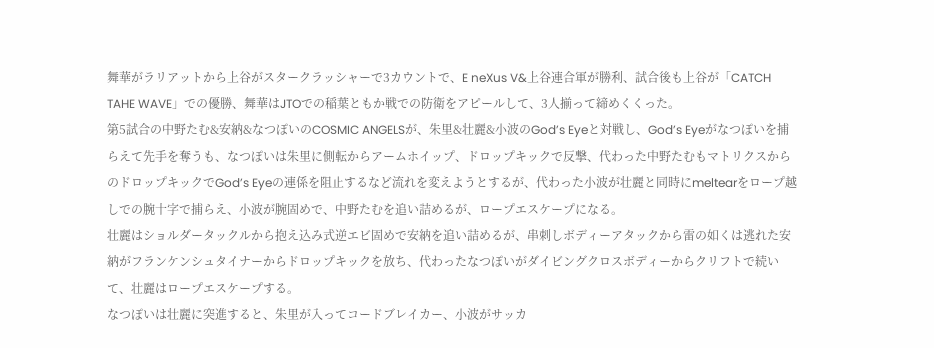舞華がラリアットから上谷がスタークラッシャーで3カウントで、E neXus V&上谷連合軍が勝利、試合後も上谷が「CATCH TAHE WAVE」での優勝、舞華はJTOでの稲葉ともか戦での防衛をアピールして、3人揃って締めくくった。
第5試合の中野たむ&安納&なつぽいのCOSMIC ANGELSが、朱里&壮麗&小波のGod’s Eyeと対戦し、God’s Eyeがなつぽいを捕らえて先手を奪うも、なつぽいは朱里に側転からアームホイップ、ドロップキックで反撃、代わった中野たむもマトリクスからのドロップキックでGod’s Eyeの連係を阻止するなど流れを変えようとするが、代わった小波が壮麗と同時にmeltearをロープ越しでの腕十字で捕らえ、小波が腕固めで、中野たむを追い詰めるが、ロープエスケープになる。
壮麗はショルダータックルから抱え込み式逆エビ固めで安納を追い詰めるが、串刺しボディーアタックから雷の如くは逃れた安納がフランケンシュタイナーからドロップキックを放ち、代わったなつぽいがダイビングクロスボディーからクリフトで続いて、壮麗はロープエスケープする。
なつぽいは壮麗に突進すると、朱里が入ってコードブレイカー、小波がサッカ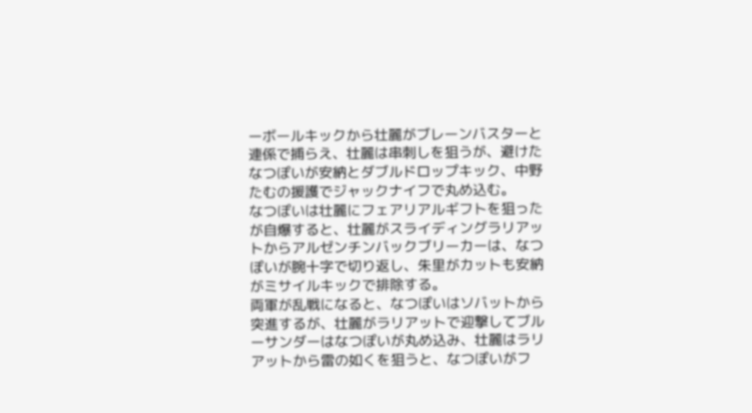ーボールキックから壮麗がブレーンバスターと連係で捕らえ、壮麗は串刺しを狙うが、避けたなつぽいが安納とダブルドロップキック、中野たむの援護でジャックナイフで丸め込む。
なつぽいは壮麗にフェアリアルギフトを狙ったが自爆すると、壮麗がスライディングラリアットからアルゼンチンバックブリーカーは、なつぽいが腕十字で切り返し、朱里がカットも安納がミサイルキックで排除する。
両軍が乱戦になると、なつぽいはソバットから突進するが、壮麗がラリアットで迎撃してブルーサンダーはなつぽいが丸め込み、壮麗はラリアットから雷の如くを狙うと、なつぽいがフ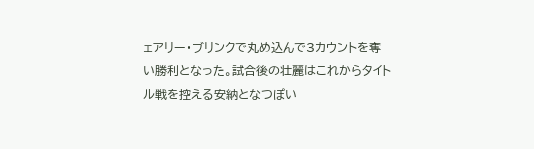ェアリー・ブリンクで丸め込んで3カウントを奪い勝利となった。試合後の壮麗はこれからタイトル戦を控える安納となつぽい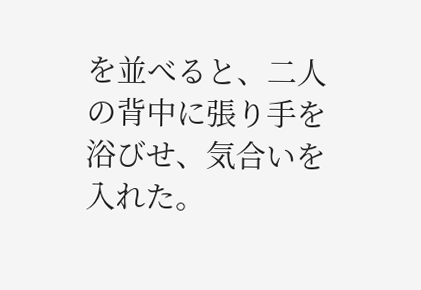を並べると、二人の背中に張り手を浴びせ、気合いを入れた。